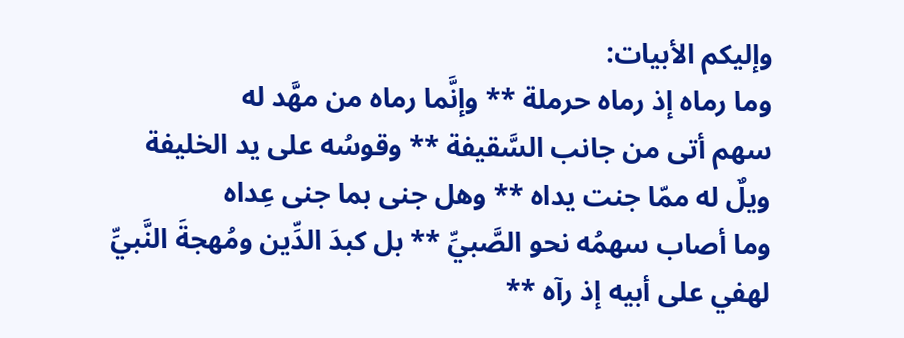وإليكم الأبيات:
وما رماه إذ رماه حرملة ** وإنَّما رماه من مهَّد له
سهم أتى من جانب السَّقيفة ** وقوسُه على يد الخليفة
ويلٌ له ممّا جنت يداه ** وهل جنى بما جنى عِداه
وما أصاب سهمُه نحو الصَّبيِّ ** بل كبدَ الدِّين ومُهجةَ النَّبيِّ
لهفي على أبيه إذ رآه **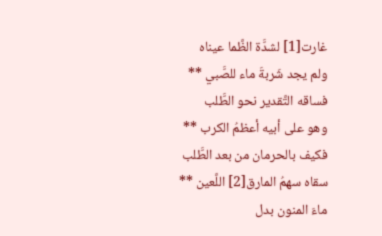غارت[1] لشدَّة الظَّما عيناه
ولم يجد شَربةَ ماء للصَّبي ** فساقه التَّقدير نحو الطَّلب
وهو على أبيه أعظمُ الكرب ** فكيف بالحرمان من بعد الطَّلب
سقاه سهمُ المارق[2] اللَّعين ** ماءَ المنون بدل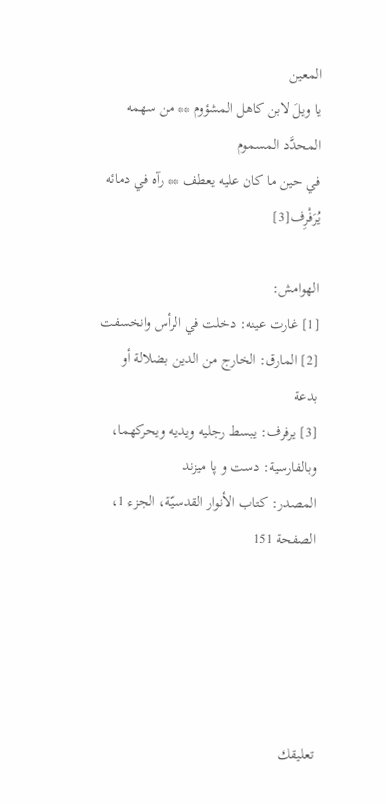المعين
يا ويلَ لابن كاهل المشؤوم ** من سهمه المحدَّد المسموم
في حين ما كان عليه يعطف ** رآه في دمائه يُرَفْرِف[3]

الهوامش:
[1] غارت عينه: دخلت في الرأس وانخسفت
[2] المارق: الخارج من الدين بضلالة أو بدعة
[3] يرفرف: يبسط رجليه ويديه ويحركهما، وبالفارسية: دست و پا میزند
المصدر: كتاب الأنوار القدسيّة، الجزء 1، الصفحة 151





تعليقك